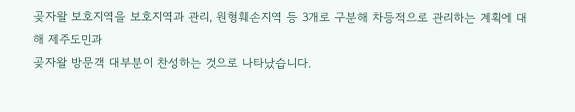곶자왈 보호지역을 보호지역과 관리, 원형훼손지역 등 3개로 구분해 차등적으로 관리하는 계획에 대해 제주도민과
곶자왈 방문객 대부분이 찬성하는 것으로 나타났습니다.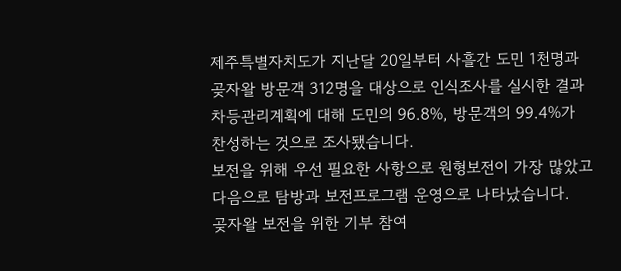제주특별자치도가 지난달 20일부터 사흘간 도민 1천명과 곶자왈 방문객 312명을 대상으로 인식조사를 실시한 결과
차등관리계획에 대해 도민의 96.8%, 방문객의 99.4%가 찬성하는 것으로 조사됐습니다.
보전을 위해 우선 필요한 사항으로 원형보전이 가장 많았고 다음으로 탐방과 보전프로그램 운영으로 나타났습니다.
곶자왈 보전을 위한 기부 참여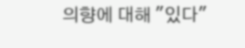의향에 대해 "있다"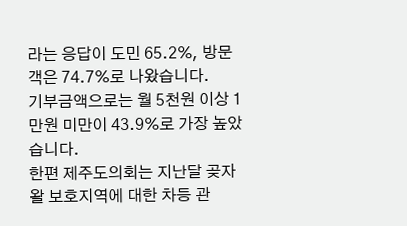라는 응답이 도민 65.2%, 방문객은 74.7%로 나왔습니다.
기부금액으로는 월 5천원 이상 1만원 미만이 43.9%로 가장 높았습니다.
한편 제주도의회는 지난달 곶자왈 보호지역에 대한 차등 관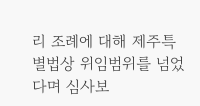리 조례에 대해 제주특별법상 위임범위를 넘었다며 심사보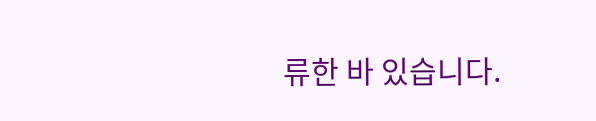류한 바 있습니다.